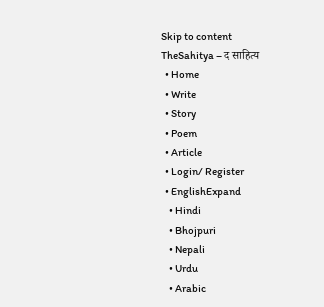Skip to content
TheSahitya – द साहित्य
  • Home
  • Write
  • Story
  • Poem
  • Article
  • Login/ Register
  • EnglishExpand
    • Hindi
    • Bhojpuri
    • Nepali
    • Urdu
    • Arabic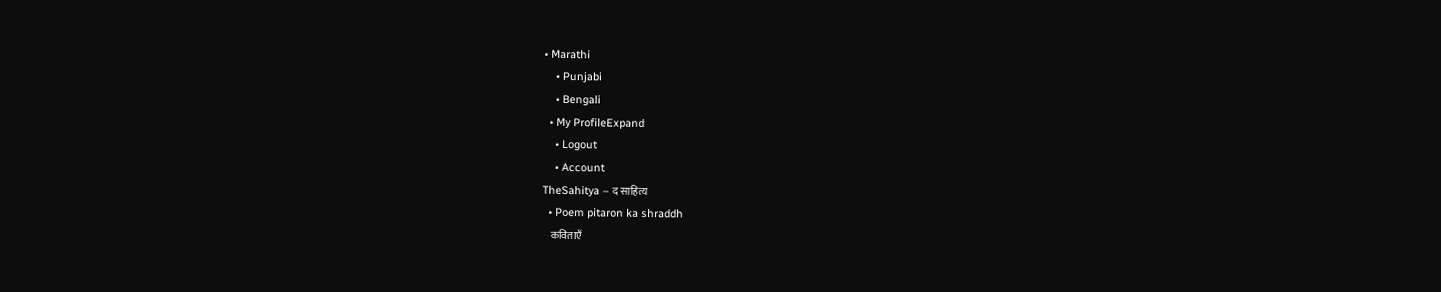• Marathi
    • Punjabi
    • Bengali
  • My ProfileExpand
    • Logout
    • Account
TheSahitya – द साहित्य
  • Poem pitaron ka shraddh
    कविताएँ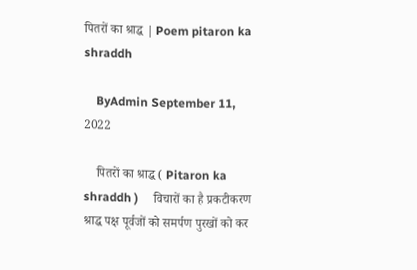पितरों का श्राद्ध | Poem pitaron ka shraddh

    ByAdmin September 11, 2022

    पितरों का श्राद्ध ( Pitaron ka shraddh )     विचारों का है प्रकटीकरण श्राद्ध पक्ष पूर्वजों को समर्पण पुरखों को कर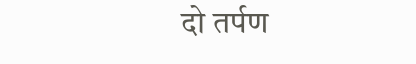दो तर्पण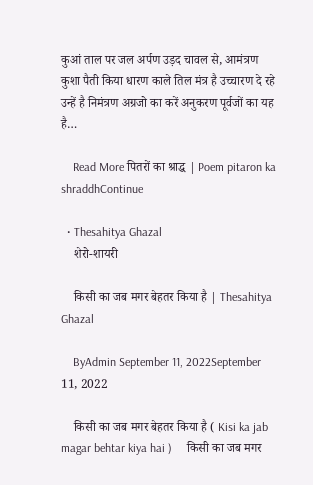कुआं ताल पर जल अर्पण उड़द चावल से, आमंत्रण कुशा पैती किया धारण काले तिल मंत्र है उच्चारण दे रहे उन्हें है निमंत्रण अग्रजो का करें अनुकरण पूर्वजों का यह है…

    Read More पितरों का श्राद्ध | Poem pitaron ka shraddhContinue

  • Thesahitya Ghazal
    शेरो-शायरी

    किसी का जब मगर बेहतर किया है | Thesahitya Ghazal

    ByAdmin September 11, 2022September 11, 2022

    किसी का जब मगर बेहतर किया है ( Kisi ka jab magar behtar kiya hai )     किसी का जब मगर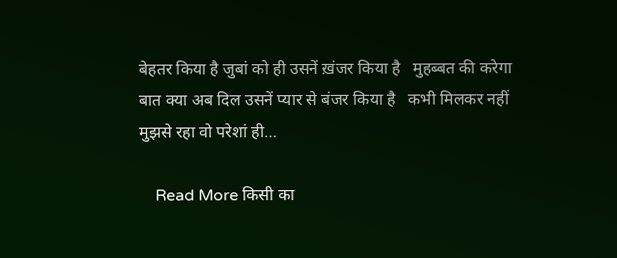बेहतर किया है जुबां को ही उसनें ख़ंजर किया है   मुहब्बत की करेगा बात क्या अब दिल उसनें प्यार से बंजर किया है   कभी मिलकर नहीं मुझसे रहा वो परेशां ही…

    Read More किसी का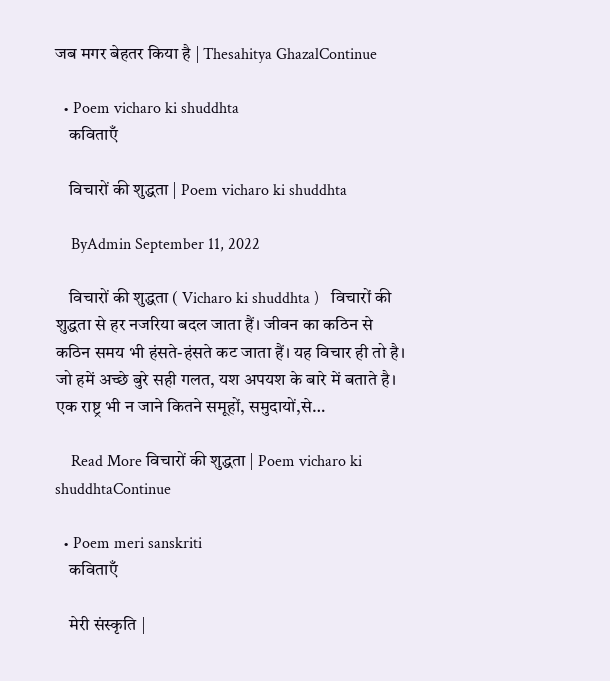जब मगर बेहतर किया है | Thesahitya GhazalContinue

  • Poem vicharo ki shuddhta
    कविताएँ

    विचारों की शुद्धता | Poem vicharo ki shuddhta

    ByAdmin September 11, 2022

    विचारों की शुद्धता ( Vicharo ki shuddhta )   विचारों की शुद्धता से हर नजरिया बदल जाता हैं। जीवन का कठिन से कठिन समय भी हंसते-हंसते कट जाता हैं। यह विचार ही तो है। जो हमें अच्छे बुरे सही गलत, यश अपयश के बारे में बताते है। एक राष्ट्र भी न जाने कितने समूहों, समुदायों,से…

    Read More विचारों की शुद्धता | Poem vicharo ki shuddhtaContinue

  • Poem meri sanskriti
    कविताएँ

    मेरी संस्कृति |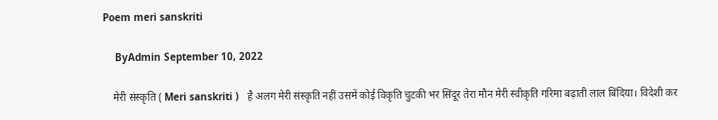Poem meri sanskriti

    ByAdmin September 10, 2022

    मेरी संस्कृति ( Meri sanskriti )   है अलग मेरी संस्कृति नहीं उसमें कोई विकृति चुटकी भर सिंदूर तेरा मौन मेरी स्वीकृति गरिमा बढ़ाती लाल बिंदिया। विदेशी कर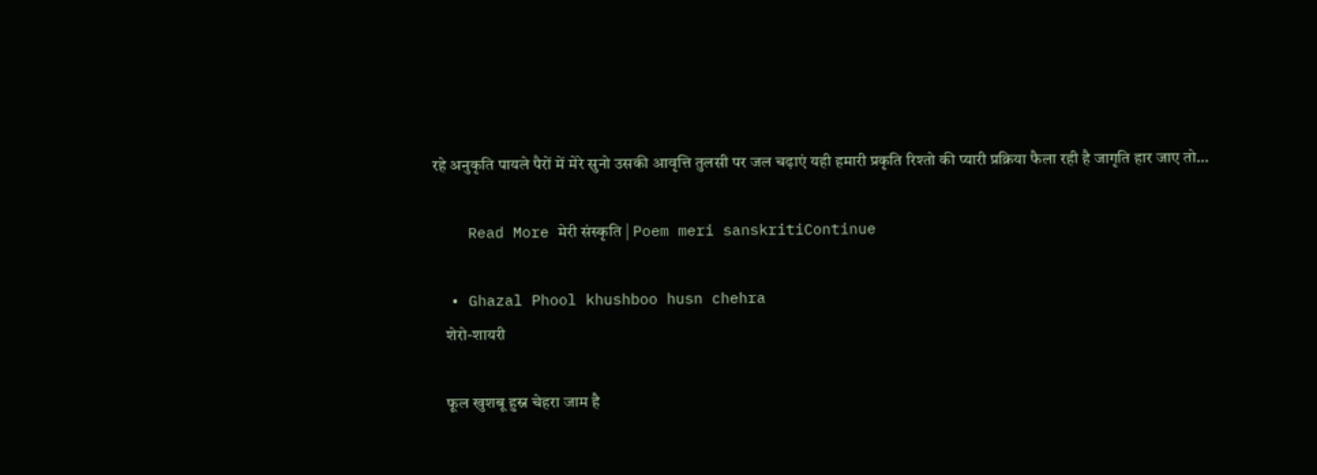रहे अनुकृति पायले पैरों में मेरे सुनो उसकी आवृत्ति तुलसी पर जल चढ़ाएं यही हमारी प्रकृति रिश्तो की प्यारी प्रक्रिया फैला रही है जागृति हार जाए तो…

    Read More मेरी संस्कृति | Poem meri sanskritiContinue

  • Ghazal Phool khushboo husn chehra
    शेरो-शायरी

    फूल खुशबू हुस्न चेहरा जाम है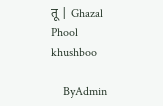तू | Ghazal Phool khushboo

    ByAdmin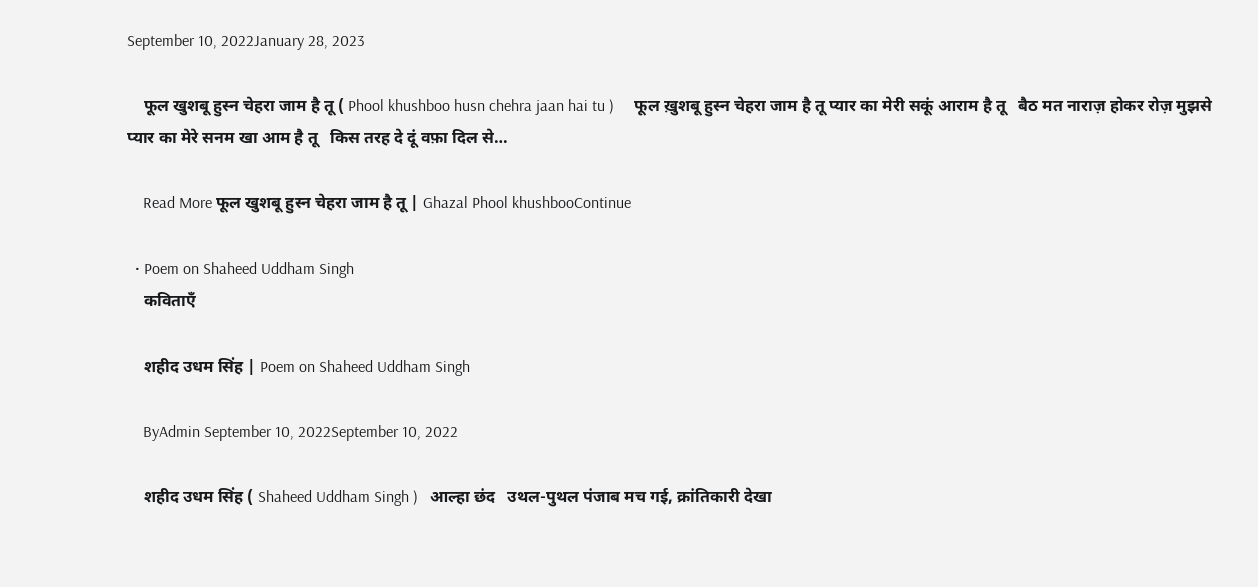September 10, 2022January 28, 2023

    फूल खुशबू हुस्न चेहरा जाम है तू ( Phool khushboo husn chehra jaan hai tu )     फूल ख़ुशबू हुस्न चेहरा जाम है तू प्यार का मेरी सकूं आराम है तू   बैठ मत नाराज़ होकर रोज़ मुझसे प्यार का मेरे सनम खा आम है तू   किस तरह दे दूं वफ़ा दिल से…

    Read More फूल खुशबू हुस्न चेहरा जाम है तू | Ghazal Phool khushbooContinue

  • Poem on Shaheed Uddham Singh
    कविताएँ

    शहीद उधम सिंह | Poem on Shaheed Uddham Singh

    ByAdmin September 10, 2022September 10, 2022

    शहीद उधम सिंह ( Shaheed Uddham Singh )   आल्हा छंद   उथल-पुथल पंजाब मच गई, क्रांतिकारी देखा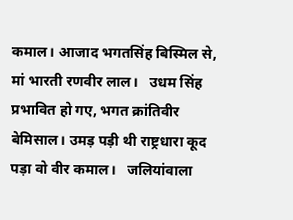कमाल। आजाद भगतसिंह बिस्मिल से, मां भारती रणवीर लाल।   उधम सिंह प्रभावित हो गए, भगत क्रांतिवीर बेमिसाल। उमड़ पड़ी थी राष्ट्रधारा कूद पड़ा वो वीर कमाल।   जलियांवाला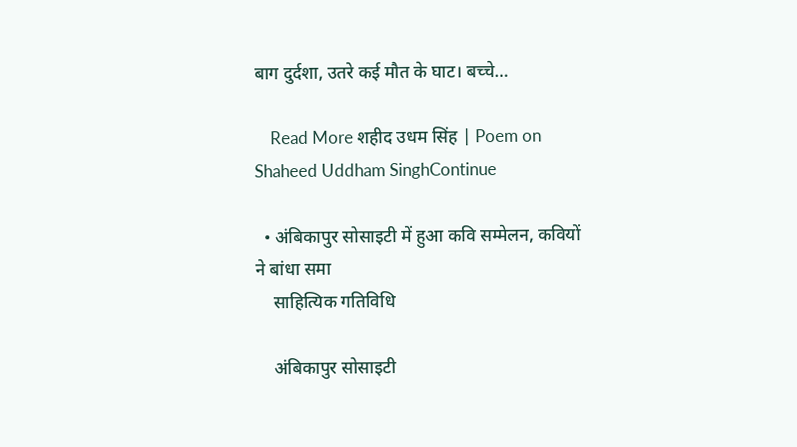बाग दुर्दशा, उतरे कई मौत के घाट। बच्चे…

    Read More शहीद उधम सिंह | Poem on Shaheed Uddham SinghContinue

  • अंबिकापुर सोसाइटी में हुआ कवि सम्मेलन, कवियों ने बांधा समा
    साहित्यिक गतिविधि

    अंबिकापुर सोसाइटी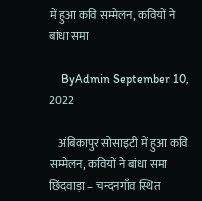में हुआ कवि सम्मेलन, कवियों ने बांधा समा

    ByAdmin September 10, 2022

    अंबिकापुर सोसाइटी में हुआ कवि सम्मेलन, कवियों ने बांधा समा   छिंदवाड़ा – चन्दनगाँव स्थित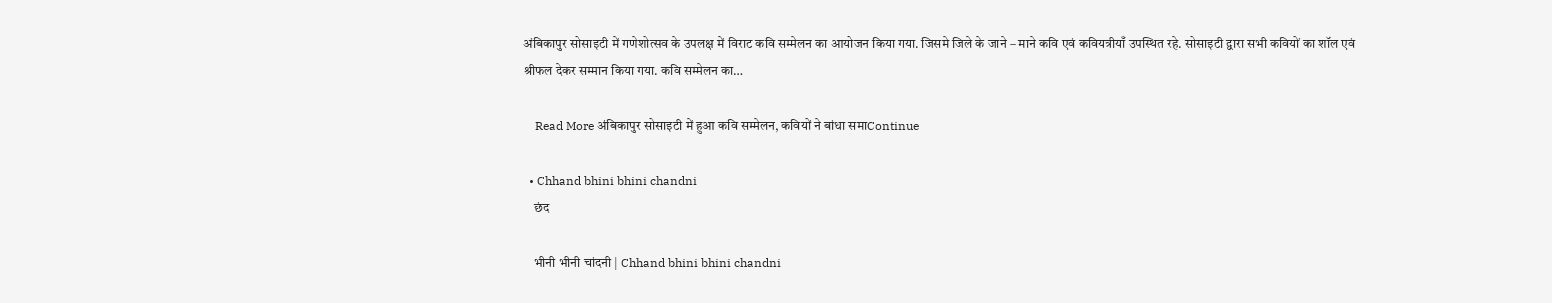अंबिकापुर सोसाइटी में गणेशोत्सव के उपलक्ष में विराट कवि सम्मेलन का आयोजन किया गया. जिसमे जिले के जाने – माने कवि एवं कवियत्रीयाँ उपस्थित रहे. सोसाइटी द्वारा सभी कवियों का शॉल एवं श्रीफल देकर सम्मान किया गया. कवि सम्मेलन का…

    Read More अंबिकापुर सोसाइटी में हुआ कवि सम्मेलन, कवियों ने बांधा समाContinue

  • Chhand bhini bhini chandni
    छंद

    भीनी भीनी चांदनी | Chhand bhini bhini chandni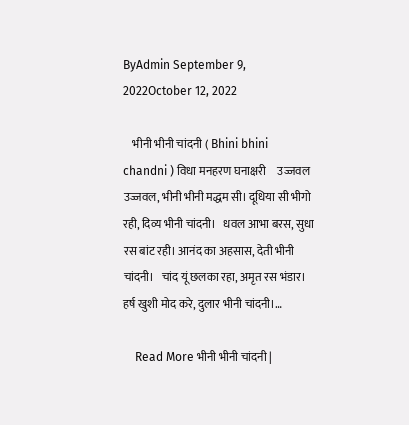ByAdmin September 9, 2022October 12, 2022

    भीनी भीनी चांदनी ( Bhini bhini chandni ) विधा मनहरण घनाक्षरी     उज्जवल उज्जवल, भीनी भीनी मद्धम सी। दूधिया सी भीगो रही, दिव्य भीनी चांदनी।   धवल आभा बरस, सुधा रस बांट रही। आनंद का अहसास, देती भीनी चांदनी।   चांद यूं छलका रहा, अमृत रस भंडार। हर्ष खुशी मोद करे, दुलार भीनी चांदनी‌।…

    Read More भीनी भीनी चांदनी |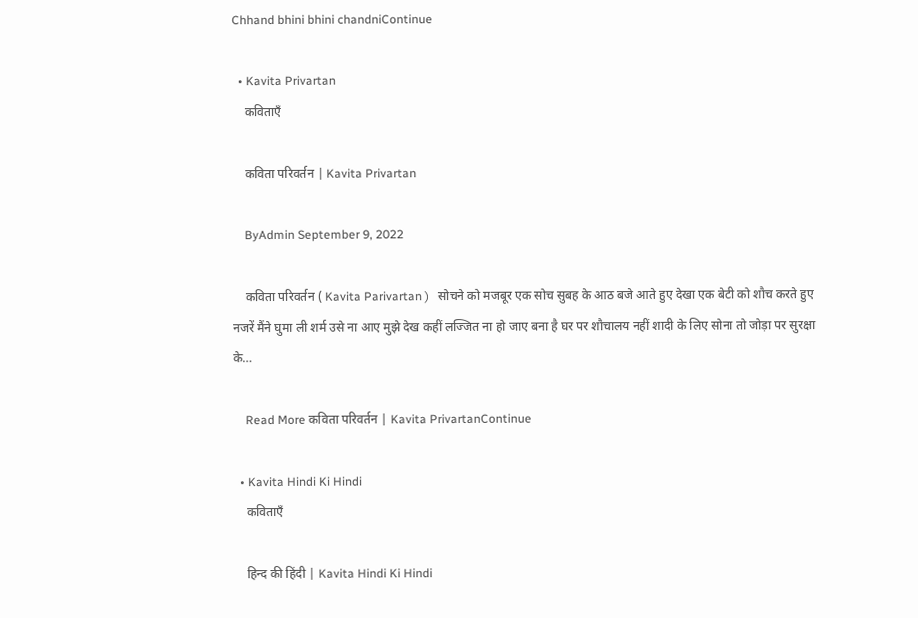Chhand bhini bhini chandniContinue

  • Kavita Privartan
    कविताएँ

    कविता परिवर्तन | Kavita Privartan

    ByAdmin September 9, 2022

    कविता परिवर्तन ( Kavita Parivartan )   सोचने को मजबूर एक सोच सुबह के आठ बजे आते हुए देखा एक बेटी को शौच करते हुए नजरें मैंने घुमा ली शर्म उसे ना आए मुझे देख कहीं लज्जित ना हो जाए बना है घर पर शौचालय नहीं शादी के लिए सोना तो जोड़ा पर सुरक्षा के…

    Read More कविता परिवर्तन | Kavita PrivartanContinue

  • Kavita Hindi Ki Hindi
    कविताएँ

    हिन्द की हिंदी | Kavita Hindi Ki Hindi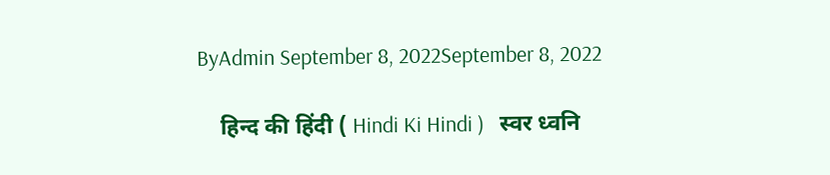ByAdmin September 8, 2022September 8, 2022

    हिन्द की हिंदी ( Hindi Ki Hindi )   स्वर ध्वनि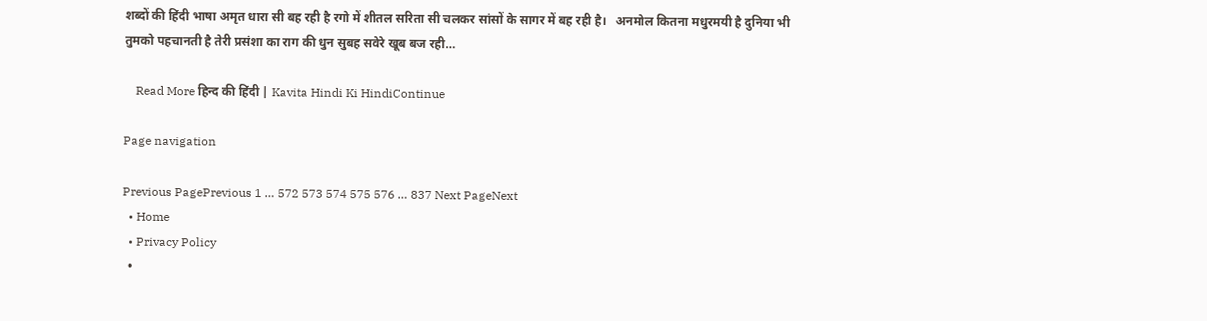शब्दों की हिंदी भाषा अमृत धारा सी बह रही है रगो में शीतल सरिता सी चलकर सांसों के सागर में बह रही है।   अनमोल कितना मधुरमयी है दुनिया भी तुमको पहचानती है तेरी प्रसंशा का राग की धुन सुबह सवेरे खूब बज रही…

    Read More हिन्द की हिंदी | Kavita Hindi Ki HindiContinue

Page navigation

Previous PagePrevious 1 … 572 573 574 575 576 … 837 Next PageNext
  • Home
  • Privacy Policy
  •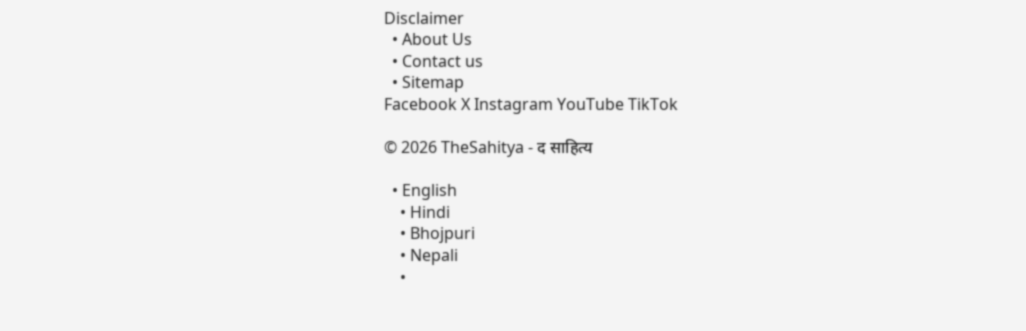Disclaimer
  • About Us
  • Contact us
  • Sitemap
Facebook X Instagram YouTube TikTok

© 2026 TheSahitya - द साहित्य

  • English
    • Hindi
    • Bhojpuri
    • Nepali
    •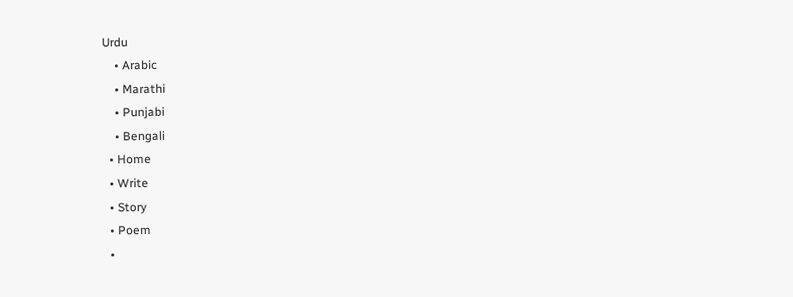Urdu
    • Arabic
    • Marathi
    • Punjabi
    • Bengali
  • Home
  • Write
  • Story
  • Poem
  •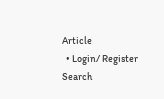Article
  • Login/ Register
Search